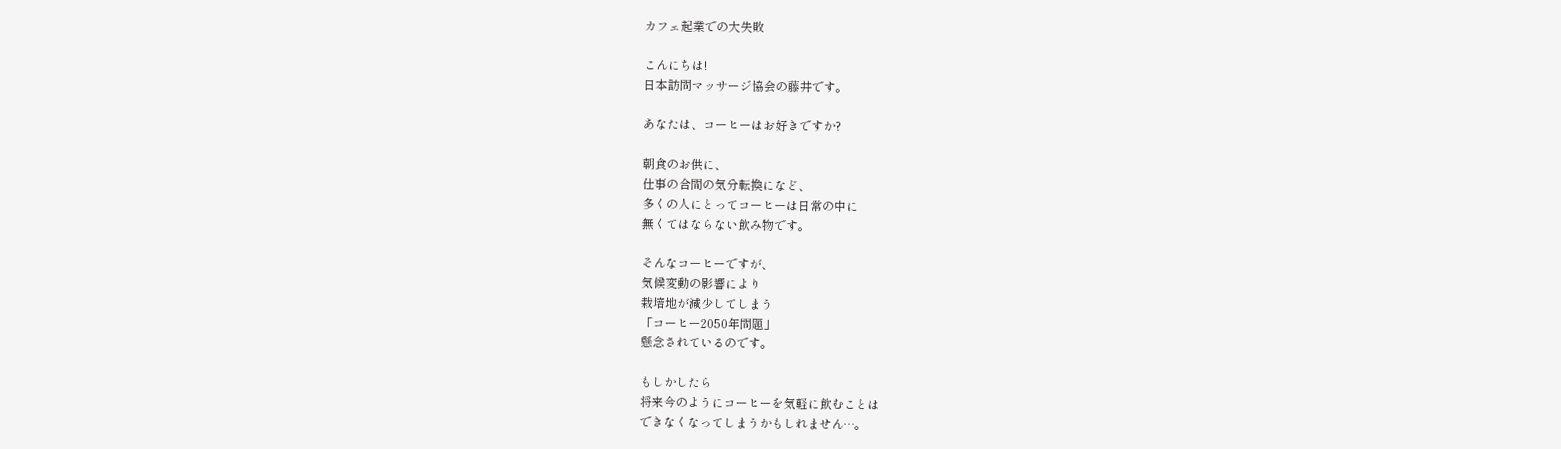カフェ起業での大失敗

こんにちは!
日本訪問マッサージ協会の藤井です。

あなたは、コーヒーはお好きですか?

朝食のお供に、
仕事の合間の気分転換になど、
多くの人にとってコーヒーは日常の中に
無くてはならない飲み物です。

そんなコーヒーですが、
気候変動の影響により
栽培地が減少してしまう
「コーヒー2050年問題」
懸念されているのです。

もしかしたら
将来今のようにコーヒーを気軽に飲むことは
できなくなってしまうかもしれません…。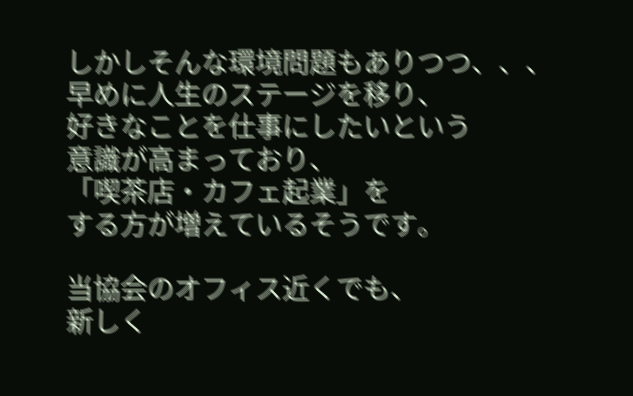しかしそんな環境問題もありつつ、、、
早めに人生のステージを移り、
好きなことを仕事にしたいという
意識が高まっており、
「喫茶店・カフェ起業」を
する方が増えているそうです。

当協会のオフィス近くでも、
新しく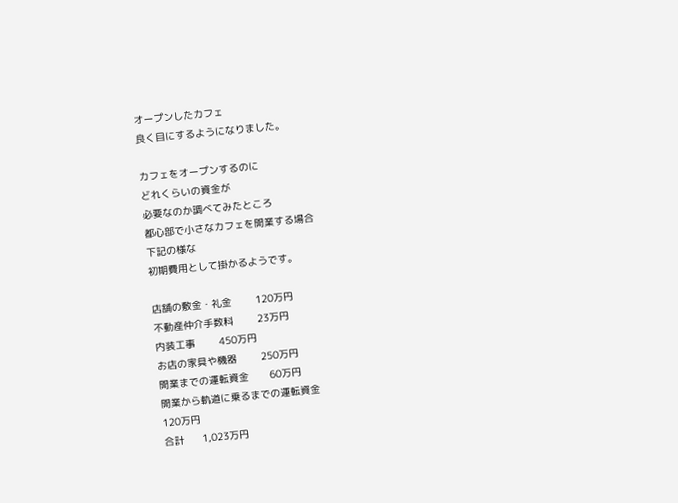オープンしたカフェ
良く目にするようになりました。

カフェをオープンするのに
どれくらいの資金が
必要なのか調べてみたところ
都心部で小さなカフェを開業する場合
下記の様な
初期費用として掛かるようです。

店舗の敷金・礼金        120万円
不動産仲介手数料        23万円
内装工事        450万円
お店の家具や機器        250万円
開業までの運転資金       60万円
開業から軌道に乗るまでの運転資金
120万円
合計      1,023万円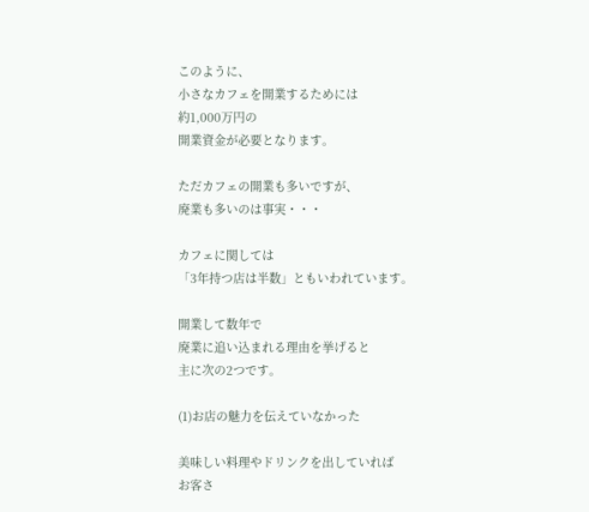このように、
小さなカフェを開業するためには
約1,000万円の
開業資金が必要となります。

ただカフェの開業も多いですが、
廃業も多いのは事実・・・

カフェに関しては
「3年持つ店は半数」ともいわれています。

開業して数年で
廃業に追い込まれる理由を挙げると
主に次の2つです。

(1)お店の魅力を伝えていなかった

美味しい料理やドリンクを出していれば
お客さ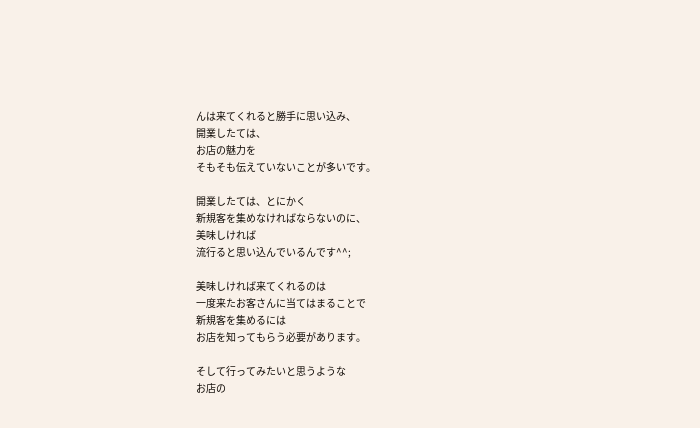んは来てくれると勝手に思い込み、
開業したては、
お店の魅力を
そもそも伝えていないことが多いです。

開業したては、とにかく
新規客を集めなければならないのに、
美味しければ
流行ると思い込んでいるんです^^;

美味しければ来てくれるのは
一度来たお客さんに当てはまることで
新規客を集めるには
お店を知ってもらう必要があります。

そして行ってみたいと思うような
お店の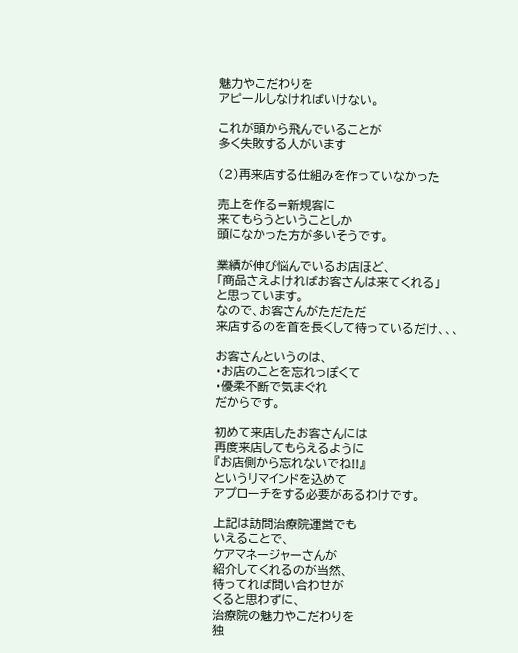魅力やこだわりを
アピールしなければいけない。

これが頭から飛んでいることが
多く失敗する人がいます

(2)再来店する仕組みを作っていなかった

売上を作る=新規客に
来てもらうということしか
頭になかった方が多いそうです。

業績が伸び悩んでいるお店ほど、
「商品さえよければお客さんは来てくれる」
と思っています。
なので、お客さんがただただ
来店するのを首を長くして待っているだけ、、、

お客さんというのは、
・お店のことを忘れっぽくて
・優柔不断で気まぐれ
だからです。

初めて来店したお客さんには
再度来店してもらえるように
『お店側から忘れないでね!!』
というリマインドを込めて
アプローチをする必要があるわけです。

上記は訪問治療院運営でも
いえることで、
ケアマネージャーさんが
紹介してくれるのが当然、
待ってれば問い合わせが
くると思わずに、
治療院の魅力やこだわりを
独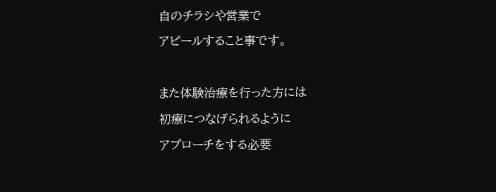自のチラシや営業で
アピールすること事です。

また体験治療を行った方には
初療につなげられるように
アプローチをする必要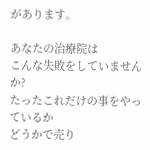があります。

あなたの治療院は
こんな失敗をしていませんか?
たったこれだけの事をやっているか
どうかで売り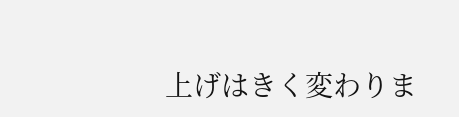上げはきく変わりま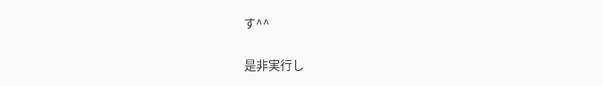す^^

是非実行し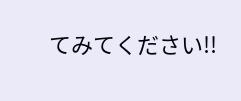てみてください!!